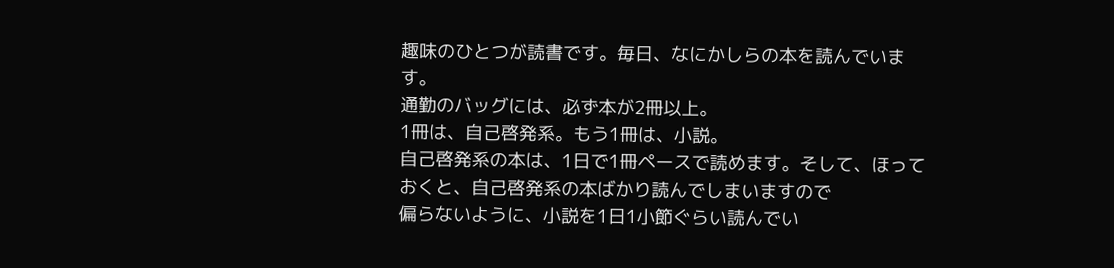趣味のひとつが読書です。毎日、なにかしらの本を読んでいます。
通勤のバッグには、必ず本が2冊以上。
1冊は、自己啓発系。もう1冊は、小説。
自己啓発系の本は、1日で1冊ペースで読めます。そして、ほっておくと、自己啓発系の本ばかり読んでしまいますので
偏らないように、小説を1日1小節ぐらい読んでい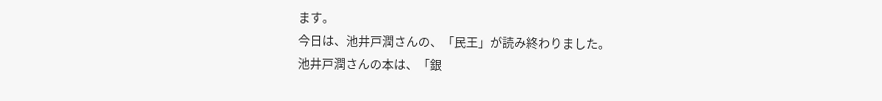ます。
今日は、池井戸潤さんの、「民王」が読み終わりました。
池井戸潤さんの本は、「銀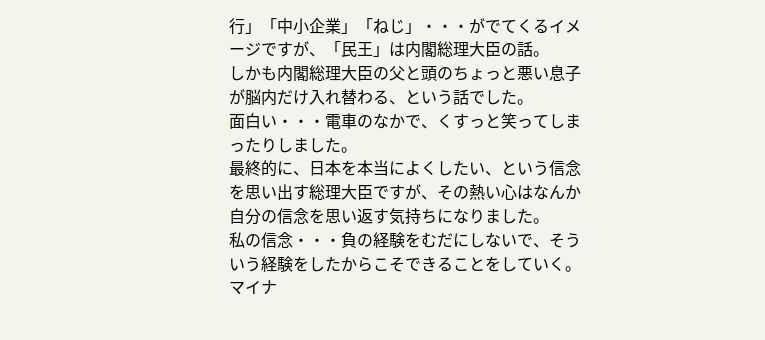行」「中小企業」「ねじ」・・・がでてくるイメージですが、「民王」は内閣総理大臣の話。
しかも内閣総理大臣の父と頭のちょっと悪い息子が脳内だけ入れ替わる、という話でした。
面白い・・・電車のなかで、くすっと笑ってしまったりしました。
最終的に、日本を本当によくしたい、という信念を思い出す総理大臣ですが、その熱い心はなんか
自分の信念を思い返す気持ちになりました。
私の信念・・・負の経験をむだにしないで、そういう経験をしたからこそできることをしていく。マイナ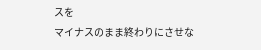スを
マイナスのまま終わりにさせな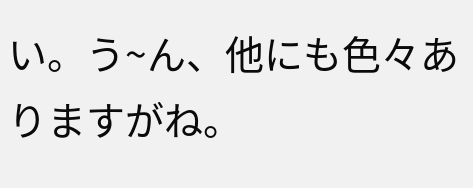い。う~ん、他にも色々ありますがね。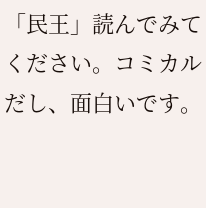「民王」読んでみてください。コミカルだし、面白いです。